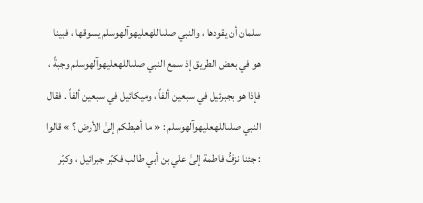سلمان أن يقودها ، والنبي صلىاللهعليهوآلهوسلم يسوقها ، فبينا هو في بعض الطريق إذ سمع النبي صلىاللهعليهوآلهوسلم وجبةً ، فإذا هو بجبرئيل في سبعين ألفاً ، وميكائيل في سبعين ألفاً . فقال النبي صلىاللهعليهوآلهوسلم : « ما أهبطكم إلىٰ الأرض ؟ » قالوا : جئنا نزفُّ فاطمة إلىٰ علي بن أبي طالب فكبّر جبرائيل ، وكبّر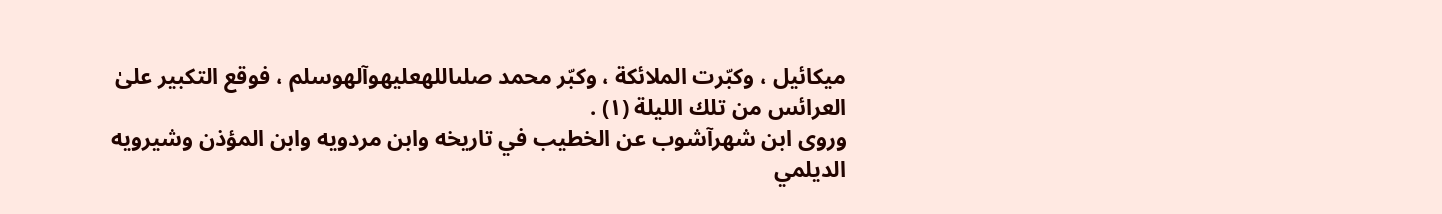ميكائيل ، وكبّرت الملائكة ، وكبّر محمد صلىاللهعليهوآلهوسلم ، فوقع التكبير علىٰ العرائس من تلك الليلة (١) .
وروى ابن شهرآشوب عن الخطيب في تاريخه وابن مردويه وابن المؤذن وشيرويه الديلمي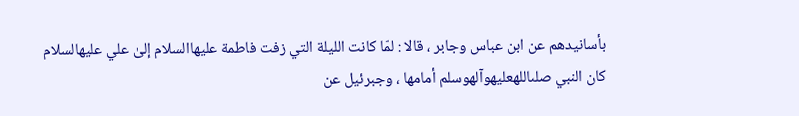بأسانيدهم عن ابن عباس وجابر ، قالا : لمّا كانت الليلة التي زفت فاطمة عليهاالسلام إلىٰ علي عليهالسلام كان النبي صلىاللهعليهوآلهوسلم أمامها ، وجبرئيل عن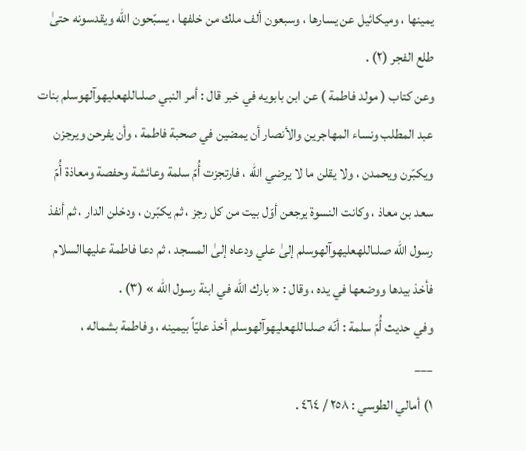يمينها ، وميكائيل عن يسارها ، وسبعون ألف ملك من خلفها ، يسبّحون الله ويقدسونه حتىٰ طلع الفجر (٢) .
وعن كتاب ( مولد فاطمة ) عن ابن بابويه في خبر قال : أمر النبي صلىاللهعليهوآلهوسلم بنات عبد المطلب ونساء المهاجرين والأنصار أن يمضين في صحبة فاطمة ، وأن يفرحن ويرجزن ويكبّرن ويحمدن ، ولا يقلن ما لا يرضي الله ، فارتجزت أُمّ سلمة وعائشة وحفصة ومعاذة أُمّ سعد بن معاذ ، وكانت النسوة يرجعن أوّل بيت من كل رجز ، ثم يكبّرن ، ودخلن الدار ، ثم أنفذ رسول الله صلىاللهعليهوآلهوسلم إلىٰ علي ودعاه إلىٰ المسجد ، ثم دعا فاطمة عليهاالسلام فأخذ بيدها ووضعها في يده ، وقال : « بارك الله في ابنة رسول الله » (٣) .
وفي حديث أُمّ سلمة : أنّه صلىاللهعليهوآلهوسلم أخذ عليّاً بيمينه ، وفاطمة بشماله ،
___
١) أمالي الطوسي : ٢٥٨ / ٤٦٤ .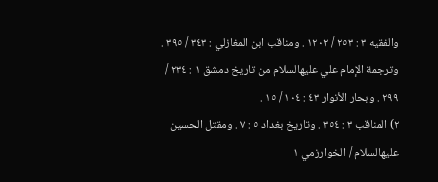والفقيه ٣ : ٢٥٣ / ١٢٠٢ . ومناقب ابن المغازلي : ٣٤٣ / ٣٩٥ . وترجمة الإمام علي عليهالسلام من تاريخ دمشق ١ : ٢٣٤ / ٢٩٩ . وبحار الأنوار ٤٣ : ١٠٤ / ١٥ .
٢) المناقب ٣ : ٣٥٤ . وتاريخ بغداد ٥ : ٧ . ومقتل الحسين عليهالسلام / الخوارزمي ١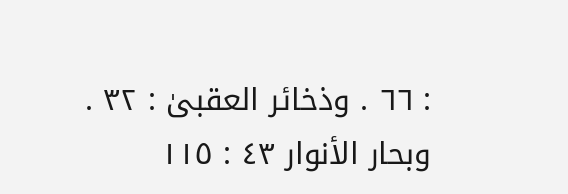: ٦٦ . وذخائر العقبىٰ : ٣٢ . وبحار الأنوار ٤٣ : ١١٥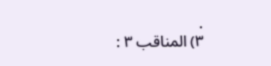.
٣) المناقب ٣ :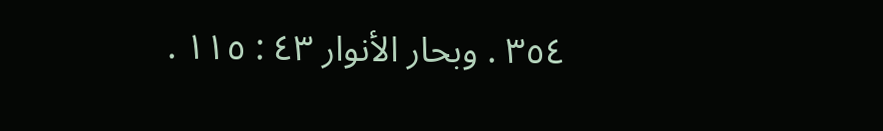٣٥٤ . وبحار الأنوار ٤٣ : ١١٥ .